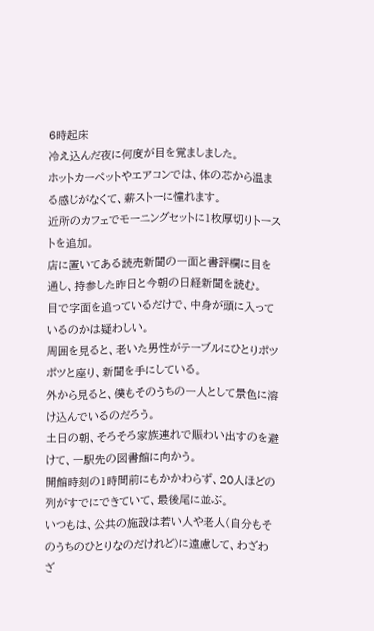6時起床
冷え込んだ夜に何度が目を覚ましました。
ホットカーペットやエアコンでは、体の芯から温まる感じがなくて、薪ストーに憧れます。
近所のカフェでモーニングセットに1枚厚切りトーストを追加。
店に置いてある読売新聞の一面と書評欄に目を通し、持参した昨日と今朝の日経新聞を読む。
目で字面を追っているだけで、中身が頭に入っているのかは疑わしい。
周囲を見ると、老いた男性がテーブルにひとりポツポツと座り、新聞を手にしている。
外から見ると、僕もそのうちの一人として景色に溶け込んでいるのだろう。
土日の朝、そろそろ家族連れで賑わい出すのを避けて、一駅先の図書館に向かう。
開館時刻の1時間前にもかかわらず、20人ほどの列がすでにできていて、最後尾に並ぶ。
いつもは、公共の施設は若い人や老人(自分もそのうちのひとりなのだけれど)に遠慮して、わざわざ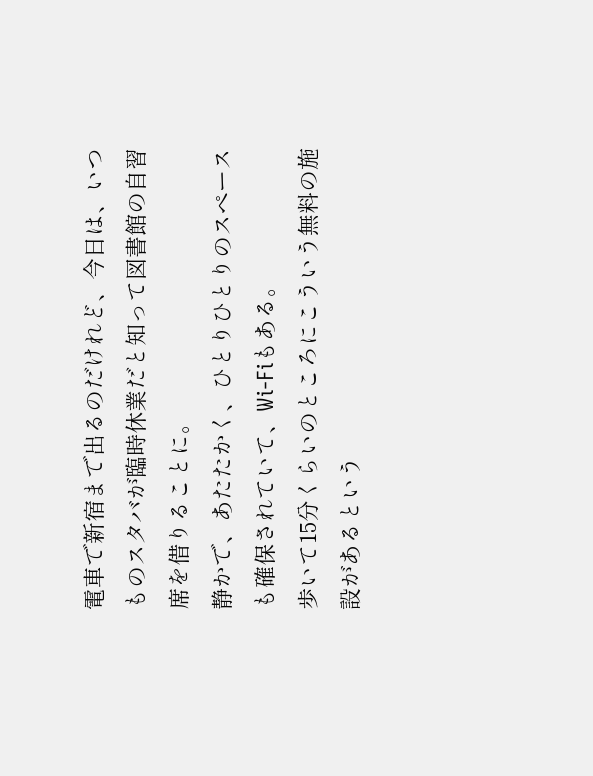電車で新宿まで出るのだけれど、今日は、いつものスタバが臨時休業だと知って図書館の自習席を借りることに。
静かで、あたたかく、ひとりひとりのスペースも確保されていて、Wi-Fiもある。
歩いて15分くらいのところにこういう無料の施設があるという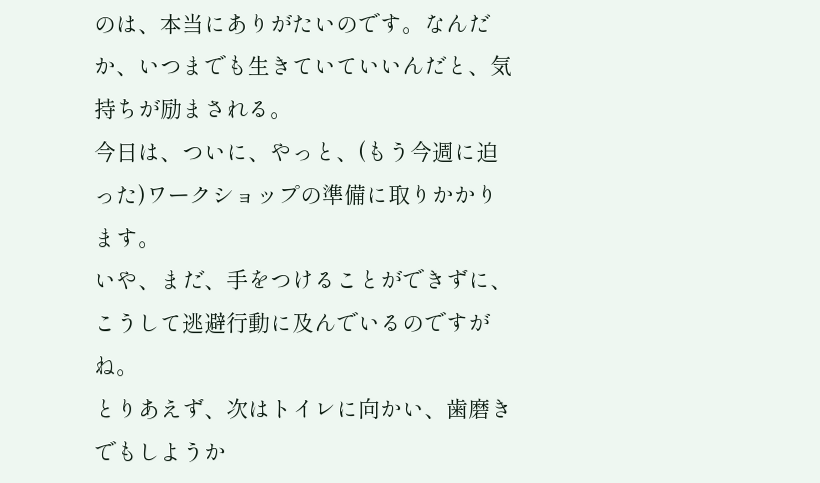のは、本当にありがたいのです。なんだか、いつまでも生きていていいんだと、気持ちが励まされる。
今日は、ついに、やっと、(もう今週に迫った)ワークショップの準備に取りかかります。
いや、まだ、手をつけることができずに、こうして逃避行動に及んでいるのですがね。
とりあえず、次はトイレに向かい、歯磨きでもしようか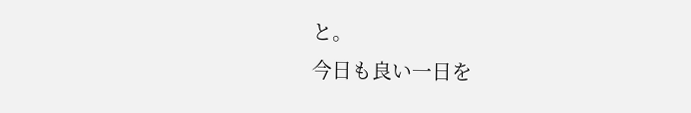と。
今日も良い一日を